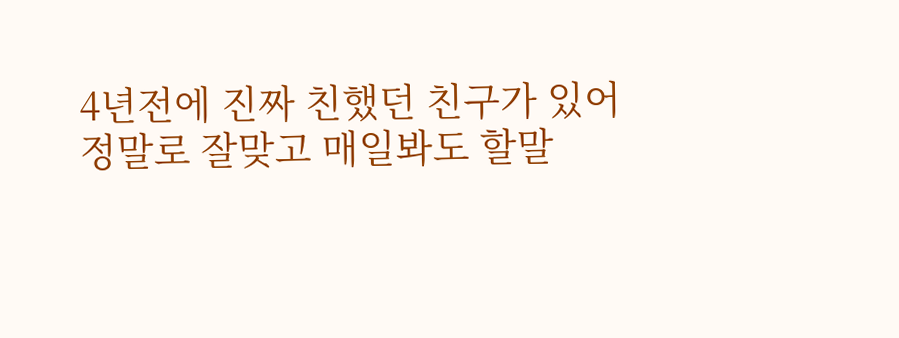4년전에 진짜 친했던 친구가 있어
정말로 잘맞고 매일봐도 할말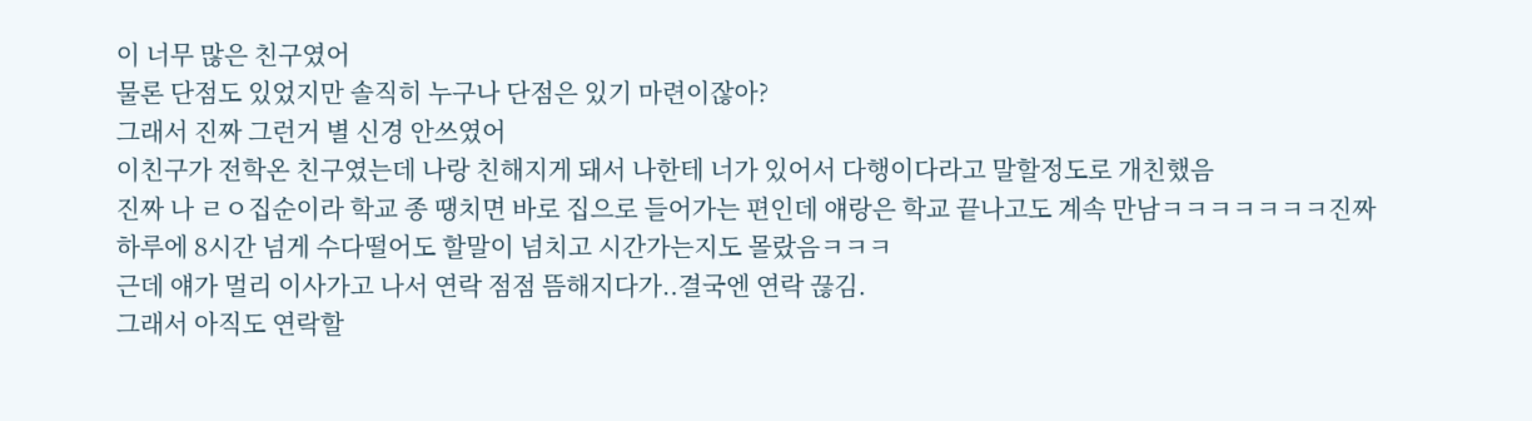이 너무 많은 친구였어
물론 단점도 있었지만 솔직히 누구나 단점은 있기 마련이잖아?
그래서 진짜 그런거 별 신경 안쓰였어
이친구가 전학온 친구였는데 나랑 친해지게 돼서 나한테 너가 있어서 다행이다라고 말할정도로 개친했음
진짜 나 ㄹㅇ집순이라 학교 종 땡치면 바로 집으로 들어가는 편인데 얘랑은 학교 끝나고도 계속 만남ㅋㅋㅋㅋㅋㅋㅋ진짜 하루에 8시간 넘게 수다떨어도 할말이 넘치고 시간가는지도 몰랐음ㅋㅋㅋ
근데 얘가 멀리 이사가고 나서 연락 점점 뜸해지다가..결국엔 연락 끊김.
그래서 아직도 연락할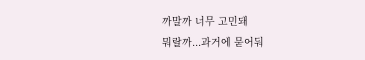까말까 너무 고민돼
뭐랄까...과거에 묻어둬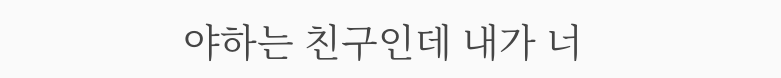야하는 친구인데 내가 너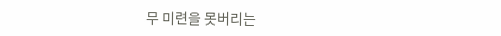무 미련을 못버리는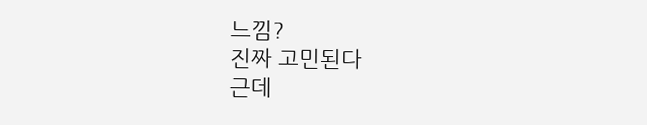느낌?
진짜 고민된다
근데